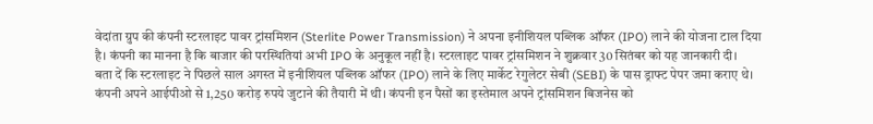वेदांता ग्रुप की कंपनी स्टरलाइट पावर ट्रांसमिशन (Sterlite Power Transmission) ने अपना इनीशियल पब्लिक ऑफर (IPO) लाने की योजना टाल दिया है। कंपनी का मानना है कि बाजार की परस्थितियां अभी IPO के अनुकूल नहीं है। स्टरलाइट पावर ट्रांसमिशन ने शुक्रवार 30 सितंबर को यह जानकारी दी।
बता दें कि स्टरलाइट ने पिछले साल अगस्त में इनीशियल पब्लिक ऑफर (IPO) लाने के लिए मार्केट रेगुलेटर सेबी (SEBI) के पास ड्राफ्ट पेपर जमा कराए थे। कंपनी अपने आईपीओ से 1,250 करोड़ रुपये जुटाने की तैयारी में थी। कंपनी इन पैसों का इस्तेमाल अपने ट्रांसमिशन बिजनेस को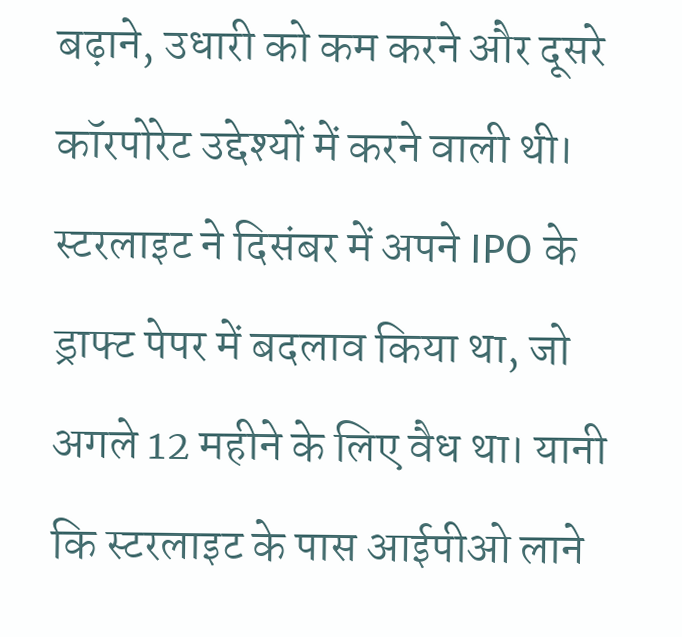बढ़ाने, उधारी को कम करने और दूसरे कॉरपोरेट उद्देश्यों में करने वाली थी।
स्टरलाइट ने दिसंबर में अपने IPO के ड्राफ्ट पेपर में बदलाव किया था, जो अगले 12 महीने के लिए वैध था। यानी कि स्टरलाइट के पास आईपीओ लाने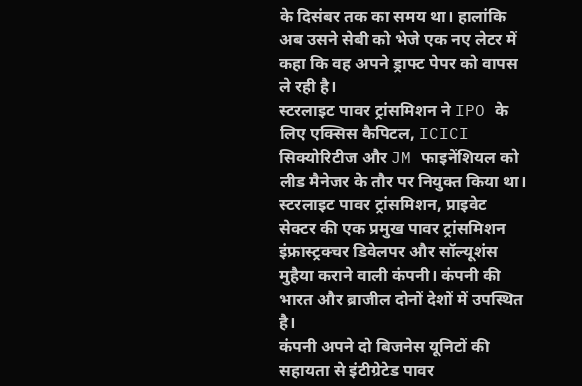के दिसंबर तक का समय था। हालांकि अब उसने सेबी को भेजे एक नए लेटर में कहा कि वह अपने ड्राफ्ट पेपर को वापस ले रही है।
स्टरलाइट पावर ट्रांसमिशन ने IPO के लिए एक्सिस कैपिटल, ICICI सिक्योरिटीज और JM फाइनेंशियल को लीड मैनेजर के तौर पर नियुक्त किया था। स्टरलाइट पावर ट्रांसमिशन, प्राइवेट सेक्टर की एक प्रमुख पावर ट्रांसमिशन इंफ्रास्ट्रक्चर डिवेलपर और सॉल्यूशंस मुहैया कराने वाली कंपनी। कंपनी की भारत और ब्राजील दोनों देशों में उपस्थित है।
कंपनी अपने दो बिजनेस यूनिटों की सहायता से इंटीग्रेटेड पावर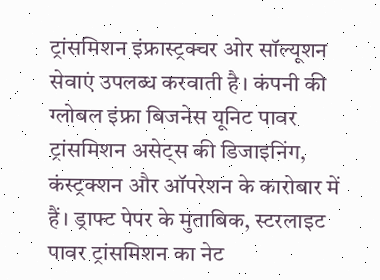ट्रांसमिशन इंफ्रास्ट्रक्चर ओर सॉल्यूशन सेवाएं उपलब्ध करवाती है। कंपनी की ग्लोबल इंफ्रा बिजनेस यूनिट पावर ट्रांसमिशन असेट्स की डिजाइनिंग, कंस्ट्रक्शन और ऑपरेशन के कारोबार में हैं। ड्राफ्ट पेपर के मुताबिक, स्टरलाइट पावर ट्रांसमिशन का नेट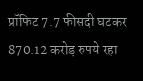प्रॉफिट 7.7 फीसदी घटकर 870.12 करोड़ रुपये रहा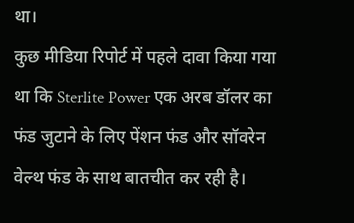था।
कुछ मीडिया रिपोर्ट में पहले दावा किया गया था कि Sterlite Power एक अरब डॉलर का फंड जुटाने के लिए पेंशन फंड और सॉवरेन वेल्थ फंड के साथ बातचीत कर रही है।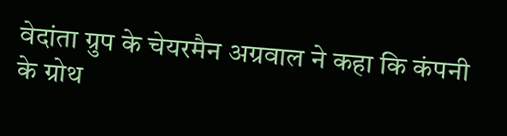वेदांता ग्रुप के चेयरमैन अग्रवाल ने कहा कि कंपनी के ग्रोथ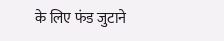के लिए फंड जुटाने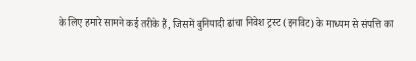के लिए हमारे सामने कई तरीके हैं, जिसमें बुनियादी ढांचा निवेश ट्रस्ट (इनविट) के माध्यम से संपत्ति का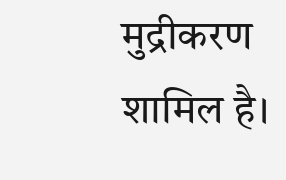मुद्रीकरण शामिल है।